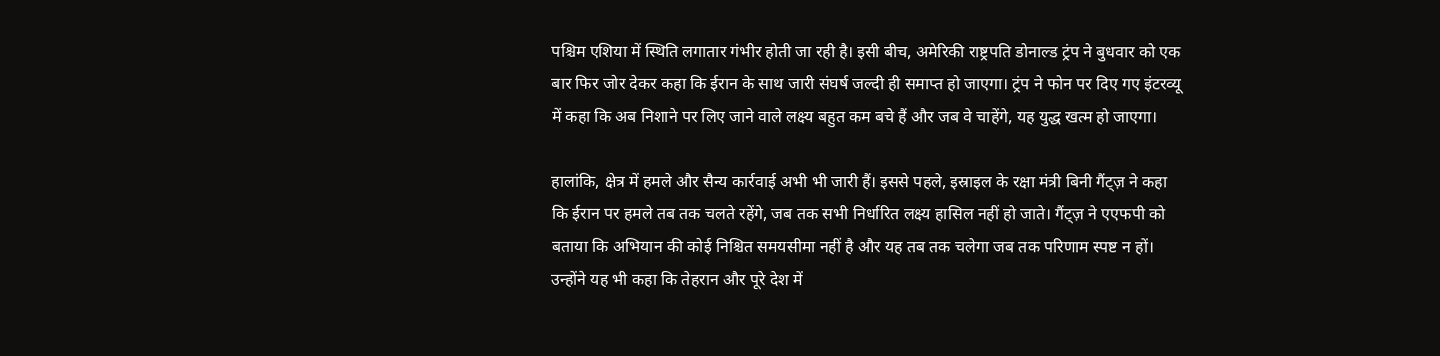पश्चिम एशिया में स्थिति लगातार गंभीर होती जा रही है। इसी बीच, अमेरिकी राष्ट्रपति डोनाल्ड ट्रंप ने बुधवार को एक बार फिर जोर देकर कहा कि ईरान के साथ जारी संघर्ष जल्दी ही समाप्त हो जाएगा। ट्रंप ने फोन पर दिए गए इंटरव्यू में कहा कि अब निशाने पर लिए जाने वाले लक्ष्य बहुत कम बचे हैं और जब वे चाहेंगे, यह युद्ध खत्म हो जाएगा।

हालांकि, क्षेत्र में हमले और सैन्य कार्रवाई अभी भी जारी हैं। इससे पहले, इस्राइल के रक्षा मंत्री बिनी गैंट्ज़ ने कहा कि ईरान पर हमले तब तक चलते रहेंगे, जब तक सभी निर्धारित लक्ष्य हासिल नहीं हो जाते। गैंट्ज़ ने एएफपी को बताया कि अभियान की कोई निश्चित समयसीमा नहीं है और यह तब तक चलेगा जब तक परिणाम स्पष्ट न हों। उन्होंने यह भी कहा कि तेहरान और पूरे देश में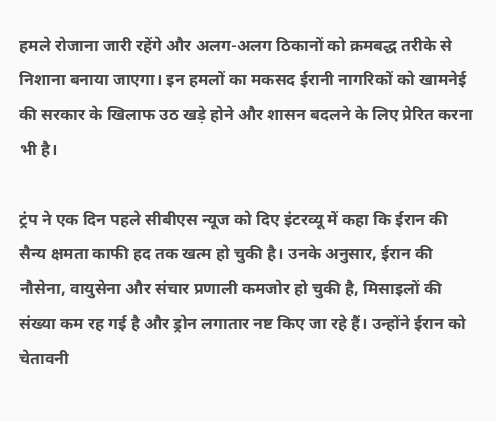हमले रोजाना जारी रहेंगे और अलग-अलग ठिकानों को क्रमबद्ध तरीके से निशाना बनाया जाएगा। इन हमलों का मकसद ईरानी नागरिकों को खामनेई की सरकार के खिलाफ उठ खड़े होने और शासन बदलने के लिए प्रेरित करना भी है।

ट्रंप ने एक दिन पहले सीबीएस न्यूज को दिए इंटरव्यू में कहा कि ईरान की सैन्य क्षमता काफी हद तक खत्म हो चुकी है। उनके अनुसार, ईरान की नौसेना, वायुसेना और संचार प्रणाली कमजोर हो चुकी है, मिसाइलों की संख्या कम रह गई है और ड्रोन लगातार नष्ट किए जा रहे हैं। उन्होंने ईरान को चेतावनी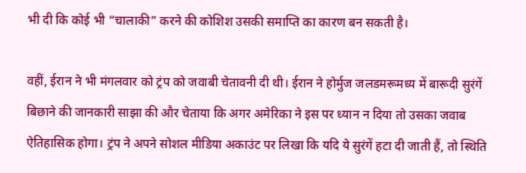भी दी कि कोई भी “चालाकी” करने की कोशिश उसकी समाप्ति का कारण बन सकती है।

वहीं, ईरान ने भी मंगलवार को ट्रंप को जवाबी चेतावनी दी थी। ईरान ने होर्मुज जलडमरूमध्य में बारूदी सुरंगें बिछाने की जानकारी साझा की और चेताया कि अगर अमेरिका ने इस पर ध्यान न दिया तो उसका जवाब ऐतिहासिक होगा। ट्रंप ने अपने सोशल मीडिया अकाउंट पर लिखा कि यदि ये सुरंगें हटा दी जाती हैं, तो स्थिति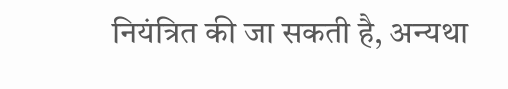नियंत्रित की जा सकती है, अन्यथा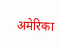अमेरिका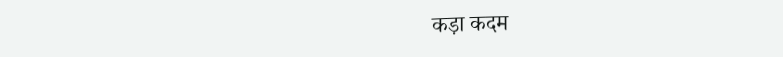कड़ा कदम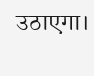उठाएगा।